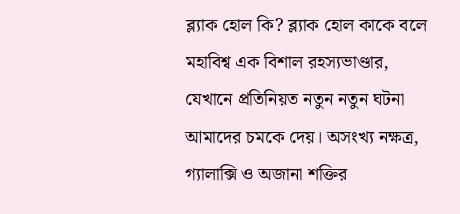ব্ল্যাক হোল কি? ব্ল্যাক হোল কাকে বলে
মহাবিশ্ব এক বিশাল রহস্যভাণ্ডার, যেখানে প্রতিনিয়ত নতুন নতুন ঘটনা আমাদের চমকে দেয়। অসংখ্য নক্ষত্র, গ্যালাক্সি ও অজানা শক্তির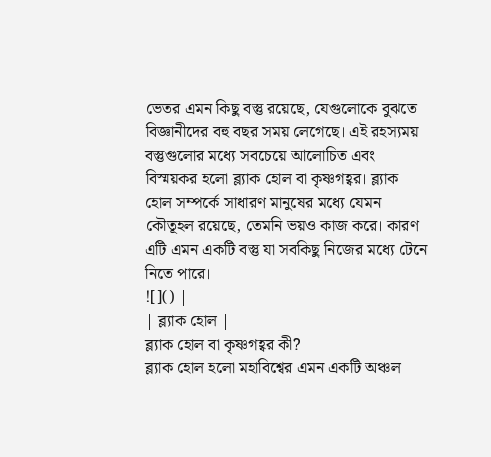ভেতর এমন কিছু বস্তু রয়েছে, যেগুলোকে বুঝতে বিজ্ঞানীদের বহু বছর সময় লেগেছে। এই রহস্যময় বস্তুগুলোর মধ্যে সবচেয়ে আলোচিত এবং বিস্ময়কর হলো ব্ল্যাক হোল বা কৃষ্ণগহ্বর। ব্ল্যাক হোল সম্পর্কে সাধারণ মানুষের মধ্যে যেমন কৌতূহল রয়েছে, তেমনি ভয়ও কাজ করে। কারণ এটি এমন একটি বস্তু যা সবকিছু নিজের মধ্যে টেনে নিতে পারে।
![]() |
| ব্ল্যাক হোল |
ব্ল্যাক হোল বা কৃষ্ণগহ্বর কী?
ব্ল্যাক হোল হলো মহাবিশ্বের এমন একটি অঞ্চল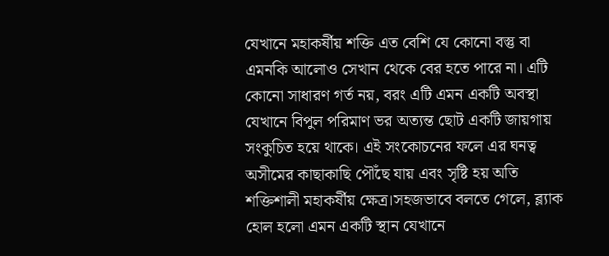যেখানে মহাকর্ষীয় শক্তি এত বেশি যে কোনো বস্তু বা এমনকি আলোও সেখান থেকে বের হতে পারে না। এটি কোনো সাধারণ গর্ত নয়, বরং এটি এমন একটি অবস্থা যেখানে বিপুল পরিমাণ ভর অত্যন্ত ছোট একটি জায়গায় সংকুচিত হয়ে থাকে। এই সংকোচনের ফলে এর ঘনত্ব অসীমের কাছাকাছি পৌঁছে যায় এবং সৃষ্টি হয় অতি শক্তিশালী মহাকর্ষীয় ক্ষেত্র।সহজভাবে বলতে গেলে, ব্ল্যাক হোল হলো এমন একটি স্থান যেখানে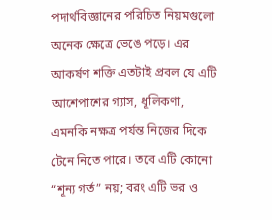পদার্থবিজ্ঞানের পরিচিত নিয়মগুলো অনেক ক্ষেত্রে ভেঙে পড়ে। এর আকর্ষণ শক্তি এতটাই প্রবল যে এটি আশেপাশের গ্যাস, ধূলিকণা, এমনকি নক্ষত্র পর্যন্ত নিজের দিকে টেনে নিতে পারে। তবে এটি কোনো “শূন্য গর্ত” নয়; বরং এটি ভর ও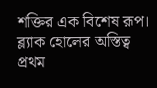শক্তির এক বিশেষ রূপ। ব্ল্যাক হোলের অস্তিত্ব প্রথম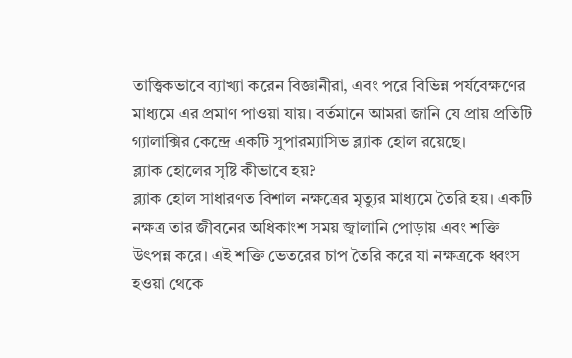তাত্ত্বিকভাবে ব্যাখ্যা করেন বিজ্ঞানীরা, এবং পরে বিভিন্ন পর্যবেক্ষণের মাধ্যমে এর প্রমাণ পাওয়া যায়। বর্তমানে আমরা জানি যে প্রায় প্রতিটি গ্যালাক্সির কেন্দ্রে একটি সুপারম্যাসিভ ব্ল্যাক হোল রয়েছে।
ব্ল্যাক হোলের সৃষ্টি কীভাবে হয়?
ব্ল্যাক হোল সাধারণত বিশাল নক্ষত্রের মৃত্যুর মাধ্যমে তৈরি হয়। একটি নক্ষত্র তার জীবনের অধিকাংশ সময় জ্বালানি পোড়ায় এবং শক্তি উৎপন্ন করে। এই শক্তি ভেতরের চাপ তৈরি করে যা নক্ষত্রকে ধ্বংস হওয়া থেকে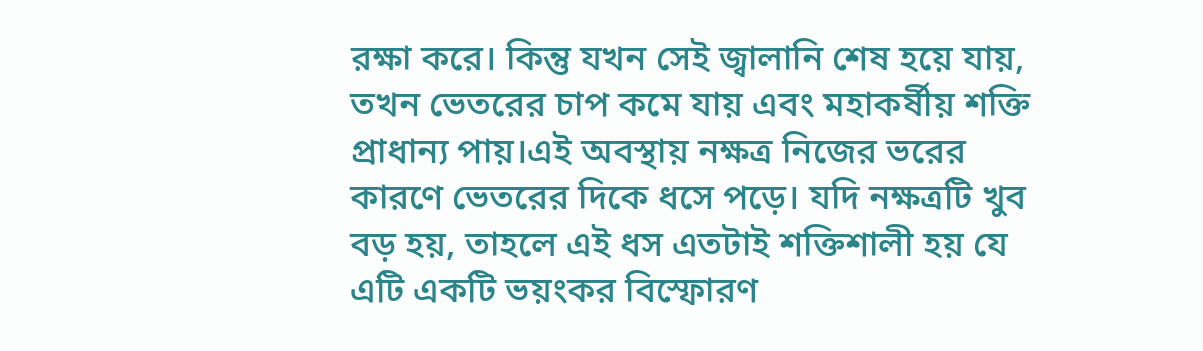রক্ষা করে। কিন্তু যখন সেই জ্বালানি শেষ হয়ে যায়, তখন ভেতরের চাপ কমে যায় এবং মহাকর্ষীয় শক্তি প্রাধান্য পায়।এই অবস্থায় নক্ষত্র নিজের ভরের কারণে ভেতরের দিকে ধসে পড়ে। যদি নক্ষত্রটি খুব বড় হয়, তাহলে এই ধস এতটাই শক্তিশালী হয় যে এটি একটি ভয়ংকর বিস্ফোরণ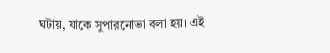ঘটায়, যাকে সুপারনোভা বলা হয়। এই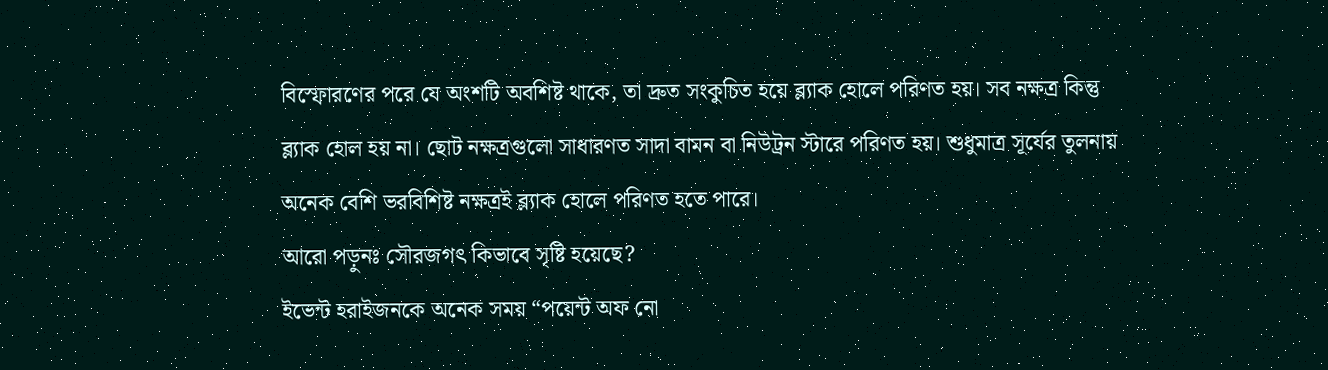বিস্ফোরণের পরে যে অংশটি অবশিষ্ট থাকে, তা দ্রুত সংকুচিত হয়ে ব্ল্যাক হোলে পরিণত হয়। সব নক্ষত্র কিন্তু ব্ল্যাক হোল হয় না। ছোট নক্ষত্রগুলো সাধারণত সাদা বামন বা নিউট্রন স্টারে পরিণত হয়। শুধুমাত্র সূর্যের তুলনায় অনেক বেশি ভরবিশিষ্ট নক্ষত্রই ব্ল্যাক হোলে পরিণত হতে পারে।
আরো পড়ুনঃ সৌরজগৎ কিভাবে সৃষ্টি হয়েছে?
ইভেন্ট হরাইজনকে অনেক সময় “পয়েন্ট অফ নো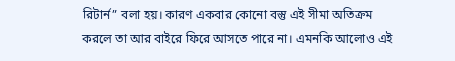রিটার্ন” বলা হয়। কারণ একবার কোনো বস্তু এই সীমা অতিক্রম করলে তা আর বাইরে ফিরে আসতে পারে না। এমনকি আলোও এই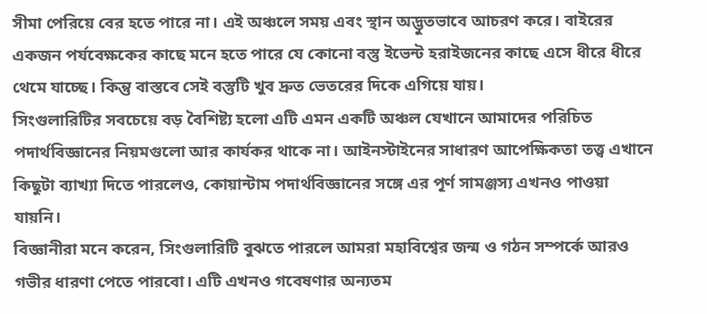সীমা পেরিয়ে বের হতে পারে না। এই অঞ্চলে সময় এবং স্থান অদ্ভুতভাবে আচরণ করে। বাইরের একজন পর্যবেক্ষকের কাছে মনে হতে পারে যে কোনো বস্তু ইভেন্ট হরাইজনের কাছে এসে ধীরে ধীরে থেমে যাচ্ছে। কিন্তু বাস্তবে সেই বস্তুটি খুব দ্রুত ভেতরের দিকে এগিয়ে যায়।
সিংগুলারিটির সবচেয়ে বড় বৈশিষ্ট্য হলো এটি এমন একটি অঞ্চল যেখানে আমাদের পরিচিত পদার্থবিজ্ঞানের নিয়মগুলো আর কার্যকর থাকে না। আইনস্টাইনের সাধারণ আপেক্ষিকতা তত্ত্ব এখানে কিছুটা ব্যাখ্যা দিতে পারলেও, কোয়ান্টাম পদার্থবিজ্ঞানের সঙ্গে এর পূর্ণ সামঞ্জস্য এখনও পাওয়া যায়নি।
বিজ্ঞানীরা মনে করেন, সিংগুলারিটি বুঝতে পারলে আমরা মহাবিশ্বের জন্ম ও গঠন সম্পর্কে আরও গভীর ধারণা পেতে পারবো। এটি এখনও গবেষণার অন্যতম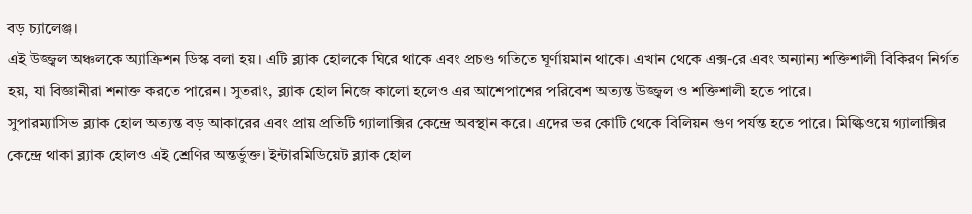বড় চ্যালেঞ্জ।
এই উজ্জ্বল অঞ্চলকে অ্যাক্রিশন ডিস্ক বলা হয়। এটি ব্ল্যাক হোলকে ঘিরে থাকে এবং প্রচণ্ড গতিতে ঘূর্ণায়মান থাকে। এখান থেকে এক্স-রে এবং অন্যান্য শক্তিশালী বিকিরণ নির্গত হয়, যা বিজ্ঞানীরা শনাক্ত করতে পারেন। সুতরাং, ব্ল্যাক হোল নিজে কালো হলেও এর আশেপাশের পরিবেশ অত্যন্ত উজ্জ্বল ও শক্তিশালী হতে পারে।
সুপারম্যাসিভ ব্ল্যাক হোল অত্যন্ত বড় আকারের এবং প্রায় প্রতিটি গ্যালাক্সির কেন্দ্রে অবস্থান করে। এদের ভর কোটি থেকে বিলিয়ন গুণ পর্যন্ত হতে পারে। মিল্কিওয়ে গ্যালাক্সির কেন্দ্রে থাকা ব্ল্যাক হোলও এই শ্রেণির অন্তর্ভুক্ত। ইন্টারমিডিয়েট ব্ল্যাক হোল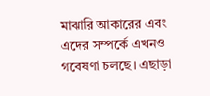মাঝারি আকারের এবং এদের সম্পর্কে এখনও গবেষণা চলছে। এছাড়া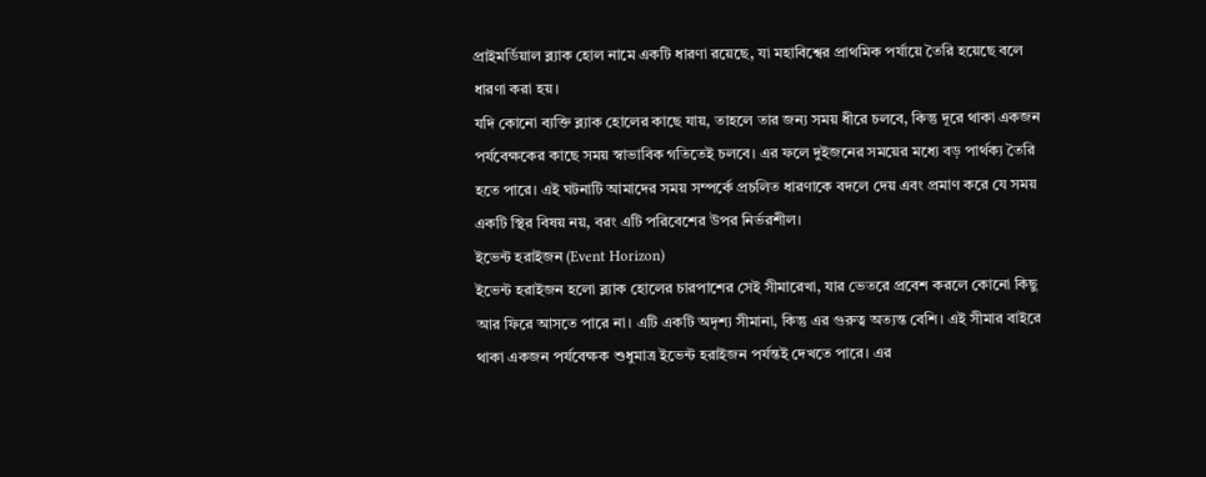প্রাইমর্ডিয়াল ব্ল্যাক হোল নামে একটি ধারণা রয়েছে, যা মহাবিশ্বের প্রাথমিক পর্যায়ে তৈরি হয়েছে বলে ধারণা করা হয়।
যদি কোনো ব্যক্তি ব্ল্যাক হোলের কাছে যায়, তাহলে তার জন্য সময় ধীরে চলবে, কিন্তু দূরে থাকা একজন পর্যবেক্ষকের কাছে সময় স্বাভাবিক গতিতেই চলবে। এর ফলে দুইজনের সময়ের মধ্যে বড় পার্থক্য তৈরি হতে পারে। এই ঘটনাটি আমাদের সময় সম্পর্কে প্রচলিত ধারণাকে বদলে দেয় এবং প্রমাণ করে যে সময় একটি স্থির বিষয় নয়, বরং এটি পরিবেশের উপর নির্ভরশীল।
ইভেন্ট হরাইজন (Event Horizon)
ইভেন্ট হরাইজন হলো ব্ল্যাক হোলের চারপাশের সেই সীমারেখা, যার ভেতরে প্রবেশ করলে কোনো কিছু আর ফিরে আসতে পারে না। এটি একটি অদৃশ্য সীমানা, কিন্তু এর গুরুত্ব অত্যন্ত বেশি। এই সীমার বাইরে থাকা একজন পর্যবেক্ষক শুধুমাত্র ইভেন্ট হরাইজন পর্যন্তই দেখতে পারে। এর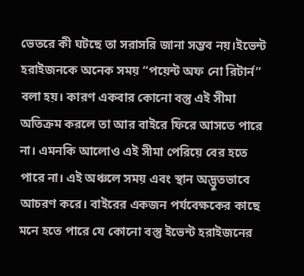ভেতরে কী ঘটছে তা সরাসরি জানা সম্ভব নয়।ইভেন্ট হরাইজনকে অনেক সময় “পয়েন্ট অফ নো রিটার্ন” বলা হয়। কারণ একবার কোনো বস্তু এই সীমা অতিক্রম করলে তা আর বাইরে ফিরে আসতে পারে না। এমনকি আলোও এই সীমা পেরিয়ে বের হতে পারে না। এই অঞ্চলে সময় এবং স্থান অদ্ভুতভাবে আচরণ করে। বাইরের একজন পর্যবেক্ষকের কাছে মনে হতে পারে যে কোনো বস্তু ইভেন্ট হরাইজনের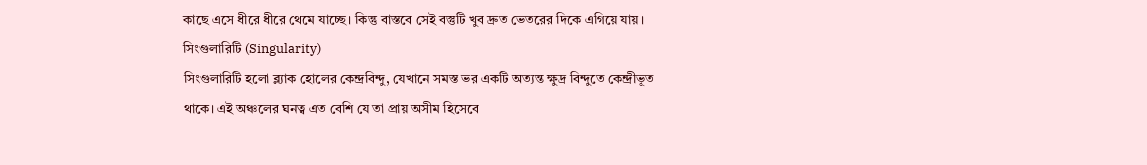কাছে এসে ধীরে ধীরে থেমে যাচ্ছে। কিন্তু বাস্তবে সেই বস্তুটি খুব দ্রুত ভেতরের দিকে এগিয়ে যায়।
সিংগুলারিটি (Singularity)
সিংগুলারিটি হলো ব্ল্যাক হোলের কেন্দ্রবিন্দু, যেখানে সমস্ত ভর একটি অত্যন্ত ক্ষুদ্র বিন্দুতে কেন্দ্রীভূত থাকে। এই অঞ্চলের ঘনত্ব এত বেশি যে তা প্রায় অসীম হিসেবে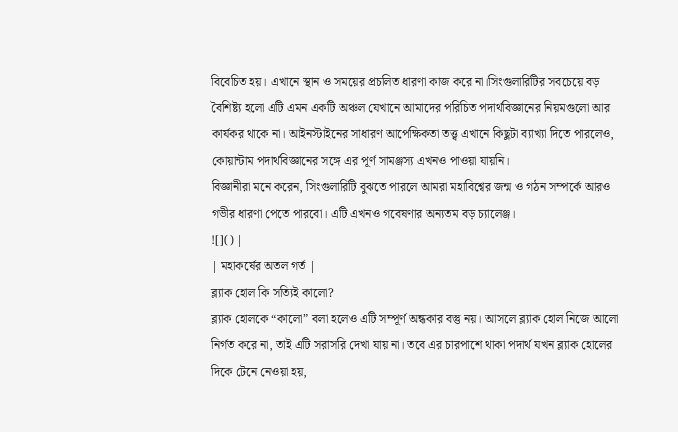বিবেচিত হয়। এখানে স্থান ও সময়ের প্রচলিত ধারণা কাজ করে না।সিংগুলারিটির সবচেয়ে বড় বৈশিষ্ট্য হলো এটি এমন একটি অঞ্চল যেখানে আমাদের পরিচিত পদার্থবিজ্ঞানের নিয়মগুলো আর কার্যকর থাকে না। আইনস্টাইনের সাধারণ আপেক্ষিকতা তত্ত্ব এখানে কিছুটা ব্যাখ্যা দিতে পারলেও, কোয়ান্টাম পদার্থবিজ্ঞানের সঙ্গে এর পূর্ণ সামঞ্জস্য এখনও পাওয়া যায়নি।
বিজ্ঞানীরা মনে করেন, সিংগুলারিটি বুঝতে পারলে আমরা মহাবিশ্বের জন্ম ও গঠন সম্পর্কে আরও গভীর ধারণা পেতে পারবো। এটি এখনও গবেষণার অন্যতম বড় চ্যালেঞ্জ।
![]() |
| মহাকর্ষের অতল গর্ত |
ব্ল্যাক হোল কি সত্যিই কালো?
ব্ল্যাক হোলকে “কালো” বলা হলেও এটি সম্পূর্ণ অন্ধকার বস্তু নয়। আসলে ব্ল্যাক হোল নিজে আলো নির্গত করে না, তাই এটি সরাসরি দেখা যায় না। তবে এর চারপাশে থাকা পদার্থ যখন ব্ল্যাক হোলের দিকে টেনে নেওয়া হয়,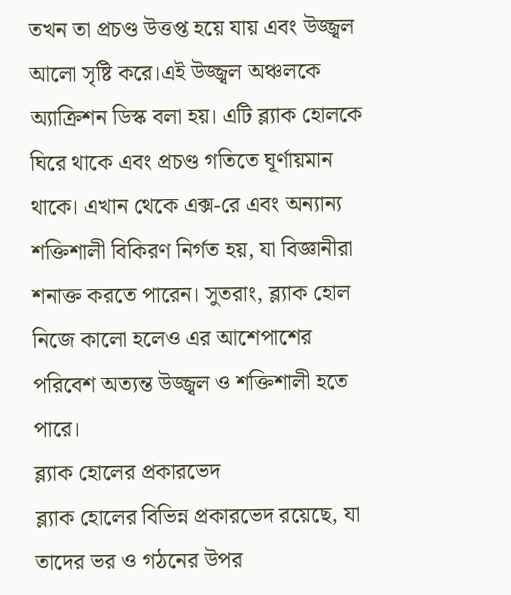তখন তা প্রচণ্ড উত্তপ্ত হয়ে যায় এবং উজ্জ্বল আলো সৃষ্টি করে।এই উজ্জ্বল অঞ্চলকে অ্যাক্রিশন ডিস্ক বলা হয়। এটি ব্ল্যাক হোলকে ঘিরে থাকে এবং প্রচণ্ড গতিতে ঘূর্ণায়মান থাকে। এখান থেকে এক্স-রে এবং অন্যান্য শক্তিশালী বিকিরণ নির্গত হয়, যা বিজ্ঞানীরা শনাক্ত করতে পারেন। সুতরাং, ব্ল্যাক হোল নিজে কালো হলেও এর আশেপাশের পরিবেশ অত্যন্ত উজ্জ্বল ও শক্তিশালী হতে পারে।
ব্ল্যাক হোলের প্রকারভেদ
ব্ল্যাক হোলের বিভিন্ন প্রকারভেদ রয়েছে, যা তাদের ভর ও গঠনের উপর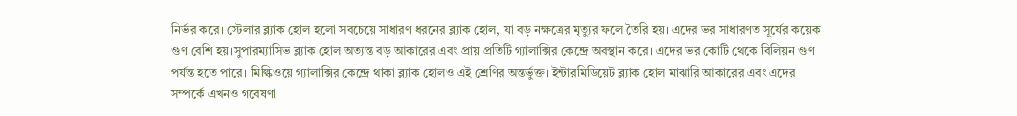নির্ভর করে। স্টেলার ব্ল্যাক হোল হলো সবচেয়ে সাধারণ ধরনের ব্ল্যাক হোল, যা বড় নক্ষত্রের মৃত্যুর ফলে তৈরি হয়। এদের ভর সাধারণত সূর্যের কয়েক গুণ বেশি হয়।সুপারম্যাসিভ ব্ল্যাক হোল অত্যন্ত বড় আকারের এবং প্রায় প্রতিটি গ্যালাক্সির কেন্দ্রে অবস্থান করে। এদের ভর কোটি থেকে বিলিয়ন গুণ পর্যন্ত হতে পারে। মিল্কিওয়ে গ্যালাক্সির কেন্দ্রে থাকা ব্ল্যাক হোলও এই শ্রেণির অন্তর্ভুক্ত। ইন্টারমিডিয়েট ব্ল্যাক হোল মাঝারি আকারের এবং এদের সম্পর্কে এখনও গবেষণা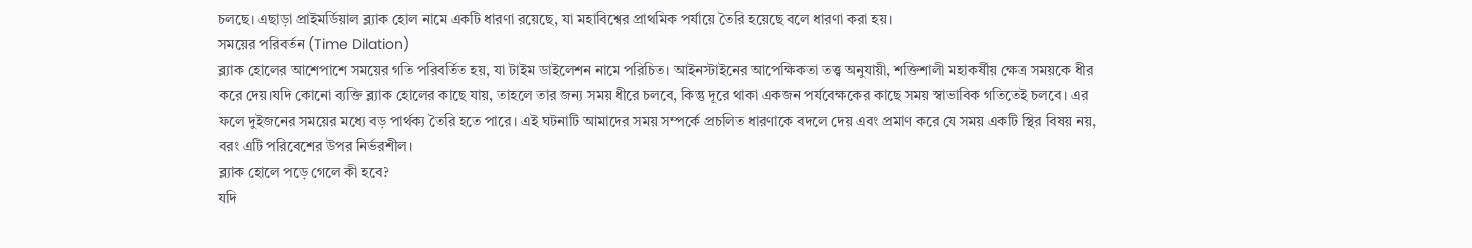চলছে। এছাড়া প্রাইমর্ডিয়াল ব্ল্যাক হোল নামে একটি ধারণা রয়েছে, যা মহাবিশ্বের প্রাথমিক পর্যায়ে তৈরি হয়েছে বলে ধারণা করা হয়।
সময়ের পরিবর্তন (Time Dilation)
ব্ল্যাক হোলের আশেপাশে সময়ের গতি পরিবর্তিত হয়, যা টাইম ডাইলেশন নামে পরিচিত। আইনস্টাইনের আপেক্ষিকতা তত্ত্ব অনুযায়ী, শক্তিশালী মহাকর্ষীয় ক্ষেত্র সময়কে ধীর করে দেয়।যদি কোনো ব্যক্তি ব্ল্যাক হোলের কাছে যায়, তাহলে তার জন্য সময় ধীরে চলবে, কিন্তু দূরে থাকা একজন পর্যবেক্ষকের কাছে সময় স্বাভাবিক গতিতেই চলবে। এর ফলে দুইজনের সময়ের মধ্যে বড় পার্থক্য তৈরি হতে পারে। এই ঘটনাটি আমাদের সময় সম্পর্কে প্রচলিত ধারণাকে বদলে দেয় এবং প্রমাণ করে যে সময় একটি স্থির বিষয় নয়, বরং এটি পরিবেশের উপর নির্ভরশীল।
ব্ল্যাক হোলে পড়ে গেলে কী হবে?
যদি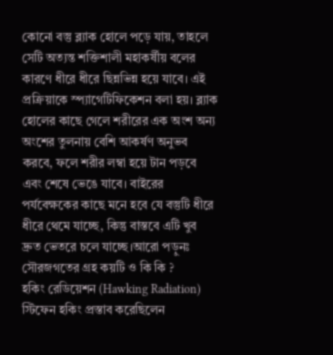কোনো বস্তু ব্ল্যাক হোলে পড়ে যায়, তাহলে সেটি অত্যন্ত শক্তিশালী মহাকর্ষীয় বলের কারণে ধীরে ধীরে ছিন্নভিন্ন হয়ে যাবে। এই প্রক্রিয়াকে স্প্যাগেটিফিকেশন বলা হয়। ব্ল্যাক হোলের কাছে গেলে শরীরের এক অংশ অন্য অংশের তুলনায় বেশি আকর্ষণ অনুভব করবে, ফলে শরীর লম্বা হয়ে টান পড়বে এবং শেষে ভেঙে যাবে। বাইরের পর্যবেক্ষকের কাছে মনে হবে যে বস্তুটি ধীরে ধীরে থেমে যাচ্ছে, কিন্তু বাস্তবে এটি খুব দ্রুত ভেতরে চলে যাচ্ছে।আরো পড়ুনঃ সৌরজগতের গ্রহ কয়টি ও কি কি ?
হকিং রেডিয়েশন (Hawking Radiation)
স্টিফেন হকিং প্রস্তাব করেছিলেন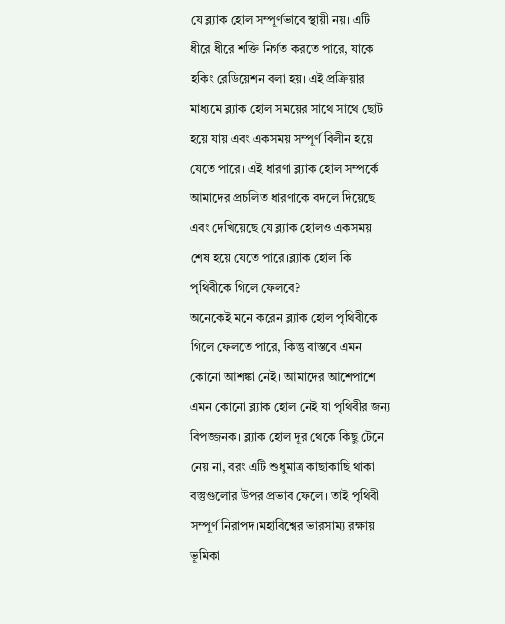যে ব্ল্যাক হোল সম্পূর্ণভাবে স্থায়ী নয়। এটি ধীরে ধীরে শক্তি নির্গত করতে পারে, যাকে হকিং রেডিয়েশন বলা হয়। এই প্রক্রিয়ার মাধ্যমে ব্ল্যাক হোল সময়ের সাথে সাথে ছোট হয়ে যায় এবং একসময় সম্পূর্ণ বিলীন হয়ে যেতে পারে। এই ধারণা ব্ল্যাক হোল সম্পর্কে আমাদের প্রচলিত ধারণাকে বদলে দিয়েছে এবং দেখিয়েছে যে ব্ল্যাক হোলও একসময় শেষ হয়ে যেতে পারে।ব্ল্যাক হোল কি পৃথিবীকে গিলে ফেলবে?
অনেকেই মনে করেন ব্ল্যাক হোল পৃথিবীকে গিলে ফেলতে পারে, কিন্তু বাস্তবে এমন কোনো আশঙ্কা নেই। আমাদের আশেপাশে এমন কোনো ব্ল্যাক হোল নেই যা পৃথিবীর জন্য বিপজ্জনক। ব্ল্যাক হোল দূর থেকে কিছু টেনে নেয় না, বরং এটি শুধুমাত্র কাছাকাছি থাকা বস্তুগুলোর উপর প্রভাব ফেলে। তাই পৃথিবী সম্পূর্ণ নিরাপদ।মহাবিশ্বের ভারসাম্য রক্ষায় ভূমিকা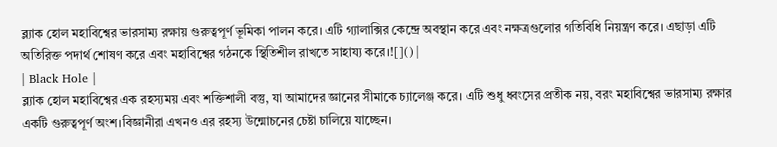ব্ল্যাক হোল মহাবিশ্বের ভারসাম্য রক্ষায় গুরুত্বপূর্ণ ভূমিকা পালন করে। এটি গ্যালাক্সির কেন্দ্রে অবস্থান করে এবং নক্ষত্রগুলোর গতিবিধি নিয়ন্ত্রণ করে। এছাড়া এটি অতিরিক্ত পদার্থ শোষণ করে এবং মহাবিশ্বের গঠনকে স্থিতিশীল রাখতে সাহায্য করে।![]() |
| Black Hole |
ব্ল্যাক হোল মহাবিশ্বের এক রহস্যময় এবং শক্তিশালী বস্তু, যা আমাদের জ্ঞানের সীমাকে চ্যালেঞ্জ করে। এটি শুধু ধ্বংসের প্রতীক নয়, বরং মহাবিশ্বের ভারসাম্য রক্ষার একটি গুরুত্বপূর্ণ অংশ।বিজ্ঞানীরা এখনও এর রহস্য উন্মোচনের চেষ্টা চালিয়ে যাচ্ছেন।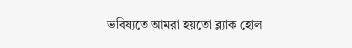ভবিষ্যতে আমরা হয়তো ব্ল্যাক হোল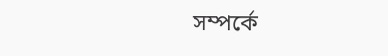সম্পর্কে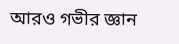আরও গভীর জ্ঞান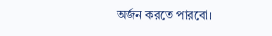অর্জন করতে পারবো।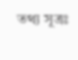তথ্য সূত্রঃ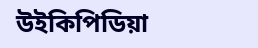উইকিপিডিয়া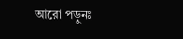আরো পড়ুনঃ